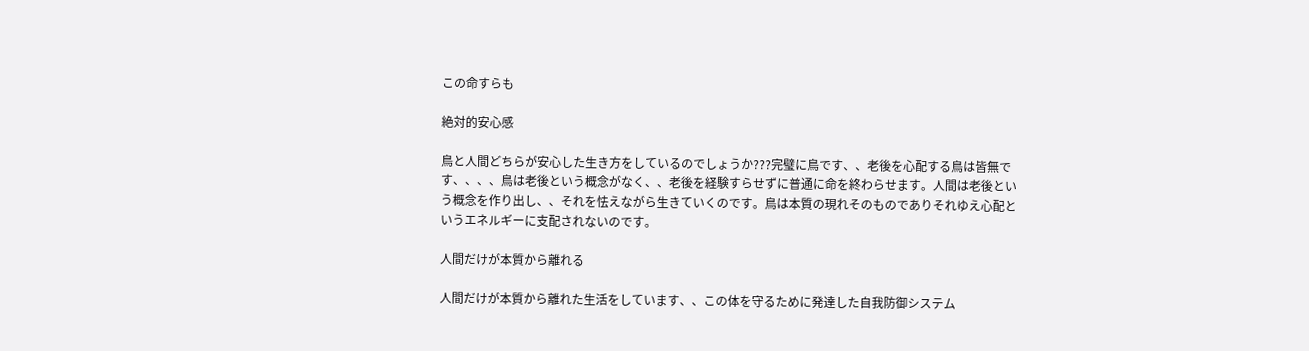この命すらも

絶対的安心感

鳥と人間どちらが安心した生き方をしているのでしょうか???完璧に鳥です、、老後を心配する鳥は皆無です、、、、鳥は老後という概念がなく、、老後を経験すらせずに普通に命を終わらせます。人間は老後という概念を作り出し、、それを怯えながら生きていくのです。鳥は本質の現れそのものでありそれゆえ心配というエネルギーに支配されないのです。

人間だけが本質から離れる

人間だけが本質から離れた生活をしています、、この体を守るために発達した自我防御システム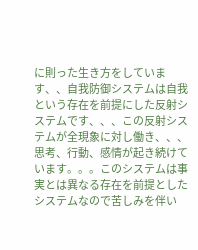に則った生き方をしています、、自我防御システムは自我という存在を前提にした反射システムです、、、この反射システムが全現象に対し働き、、、思考、行動、感情が起き続けています。。。このシステムは事実とは異なる存在を前提としたシステムなので苦しみを伴い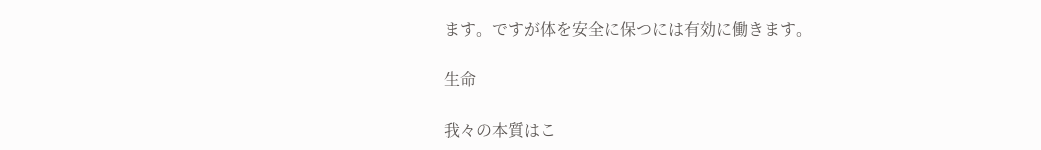ます。ですが体を安全に保つには有効に働きます。

生命

我々の本質はこ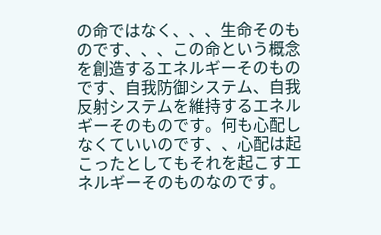の命ではなく、、、生命そのものです、、、この命という概念を創造するエネルギーそのものです、自我防御システム、自我反射システムを維持するエネルギーそのものです。何も心配しなくていいのです、、心配は起こったとしてもそれを起こすエネルギーそのものなのです。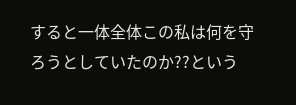すると一体全体この私は何を守ろうとしていたのか??という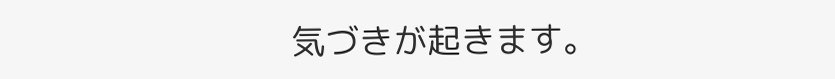気づきが起きます。